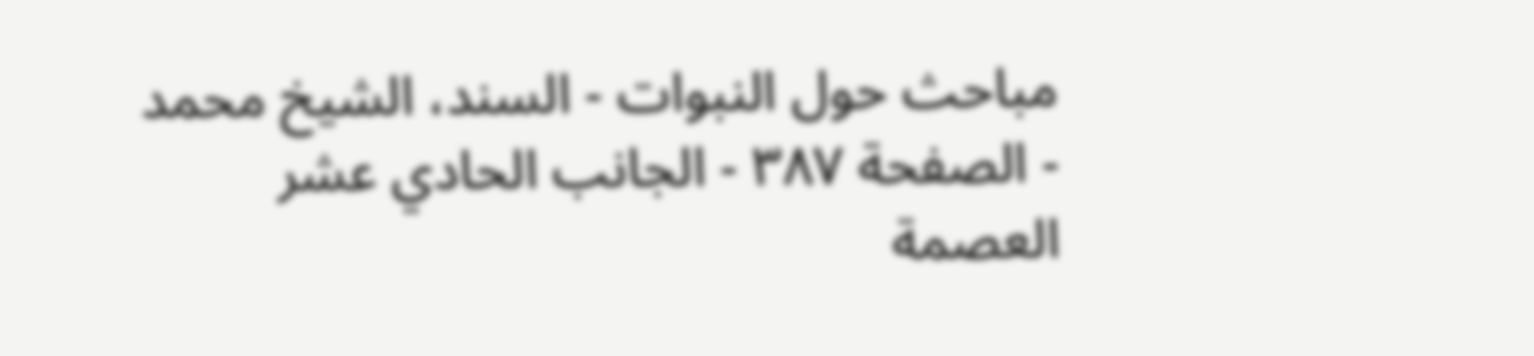مباحث حول النبوات - السند، الشيخ محمد - الصفحة ٣٨٧ - الجانب الحادي عشر العصمة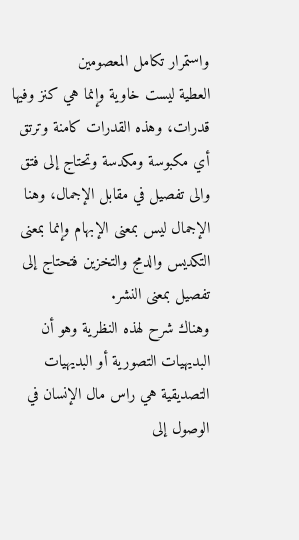واستمرار تكامل المعصومين
العطية ليست خاوية وإنما هي كنز وفيها قدرات، وهذه القدرات كامنة وترتق أي مكبوسة ومكدسة وتحتاج إلى فتق والى تفصيل في مقابل الإجمال، وهنا الإجمال ليس بمعنى الإبهام وإنما بمعنى التكديس والدمج والتخزين فتحتاج إلى تفصيل بمعنى النشر.
وهناك شرح لهذه النظرية وهو أن البديهيات التصورية أو البديهيات التصديقية هي راس مال الإنسان في الوصول إلى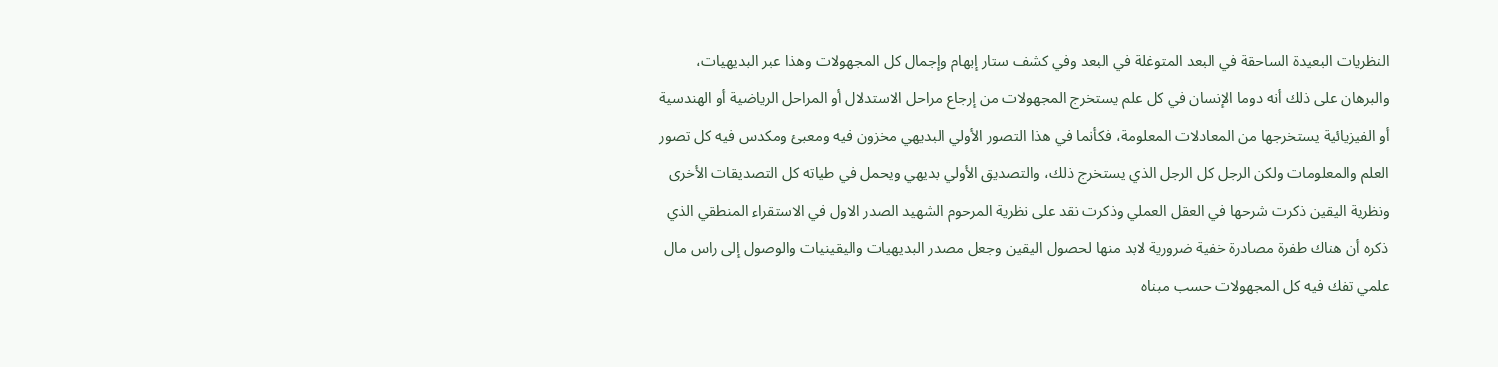النظريات البعيدة الساحقة في البعد المتوغلة في البعد وفي كشف ستار إبهام وإجمال كل المجهولات وهذا عبر البديهيات، والبرهان على ذلك أنه دوما الإنسان في كل علم يستخرج المجهولات من إرجاع مراحل الاستدلال أو المراحل الرياضية أو الهندسية أو الفيزيائية يستخرجها من المعادلات المعلومة، فكأنما في هذا التصور الأولي البديهي مخزون فيه ومعبئ ومكدس فيه كل تصور العلم والمعلومات ولكن الرجل كل الرجل الذي يستخرج ذلك، والتصديق الأولي بديهي ويحمل في طياته كل التصديقات الأخرى ونظرية اليقين ذكرت شرحها في العقل العملي وذكرت نقد على نظرية المرحوم الشهيد الصدر الاول في الاستقراء المنطقي الذي ذكره أن هناك طفرة مصادرة خفية ضرورية لابد منها لحصول اليقين وجعل مصدر البديهيات واليقينيات والوصول إلى راس مال علمي تفك فيه كل المجهولات حسب مبناه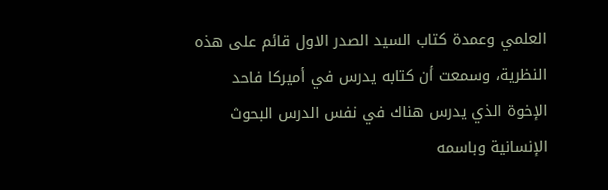العلمي وعمدة كتاب السيد الصدر الاول قائم على هذه النظرية، وسمعت أن كتابه يدرس في أميركا فاحد الإخوة الذي يدرس هناك في نفس الدرس البحوث الإنسانية وباسمه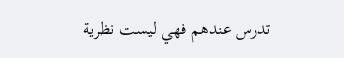تدرس عندهم فهي ليست نظرية